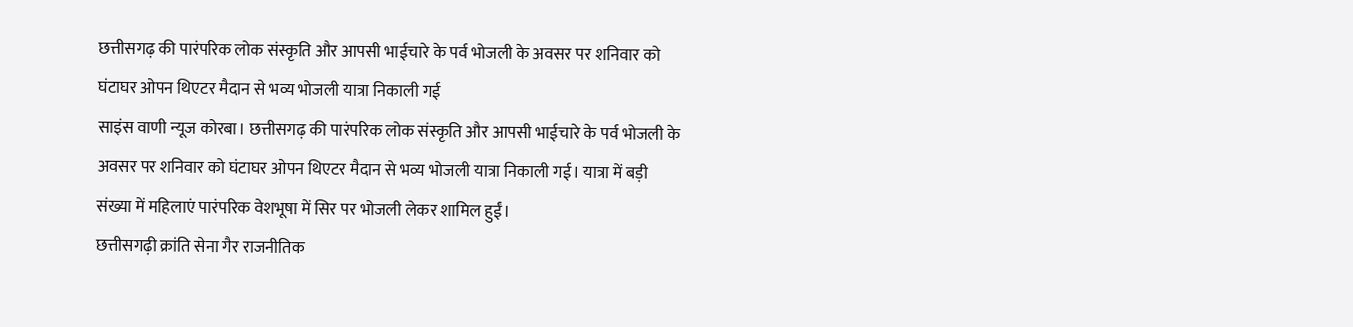छत्तीसगढ़ की पारंपरिक लोक संस्कृति और आपसी भाईचारे के पर्व भोजली के अवसर पर शनिवार को घंटाघर ओपन थिएटर मैदान से भव्य भोजली यात्रा निकाली गई
साइंस वाणी न्यूज कोरबा। छत्तीसगढ़ की पारंपरिक लोक संस्कृति और आपसी भाईचारे के पर्व भोजली के अवसर पर शनिवार को घंटाघर ओपन थिएटर मैदान से भव्य भोजली यात्रा निकाली गई। यात्रा में बड़ी संख्या में महिलाएं पारंपरिक वेशभूषा में सिर पर भोजली लेकर शामिल हुईं।
छत्तीसगढ़ी क्रांति सेना गैर राजनीतिक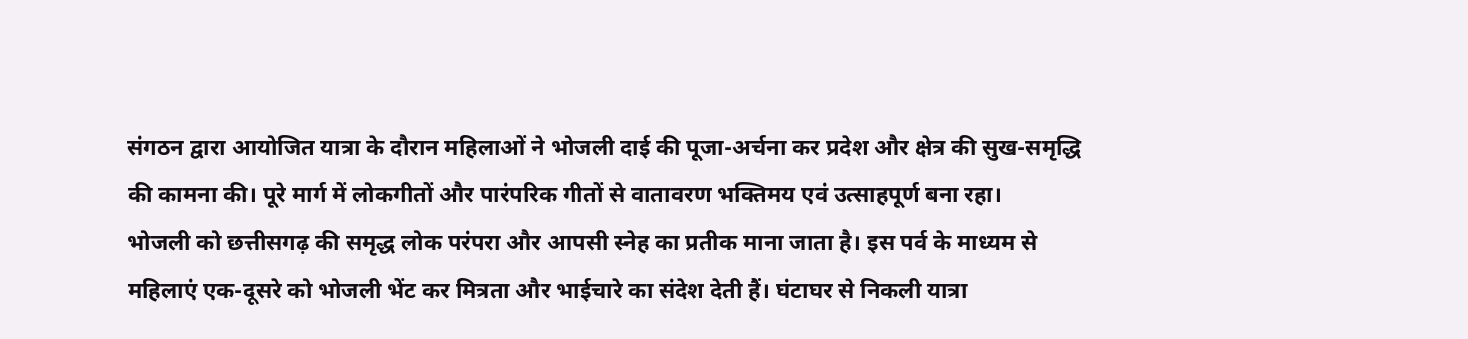संगठन द्वारा आयोजित यात्रा के दौरान महिलाओं ने भोजली दाई की पूजा-अर्चना कर प्रदेश और क्षेत्र की सुख-समृद्धि की कामना की। पूरे मार्ग में लोकगीतों और पारंपरिक गीतों से वातावरण भक्तिमय एवं उत्साहपूर्ण बना रहा।
भोजली को छत्तीसगढ़ की समृद्ध लोक परंपरा और आपसी स्नेह का प्रतीक माना जाता है। इस पर्व के माध्यम से महिलाएं एक-दूसरे को भोजली भेंट कर मित्रता और भाईचारे का संदेश देती हैं। घंटाघर से निकली यात्रा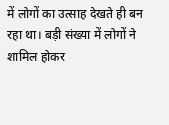में लोगों का उत्साह देखते ही बन रहा था। बड़ी संख्या में लोगों ने शामिल होकर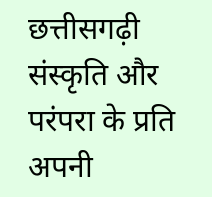छत्तीसगढ़ी संस्कृति और परंपरा के प्रति अपनी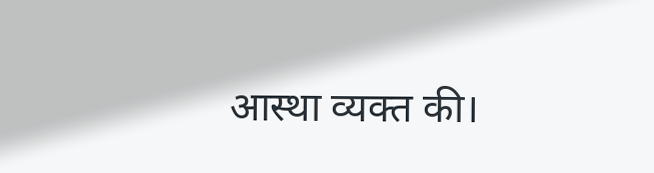आस्था व्यक्त की।